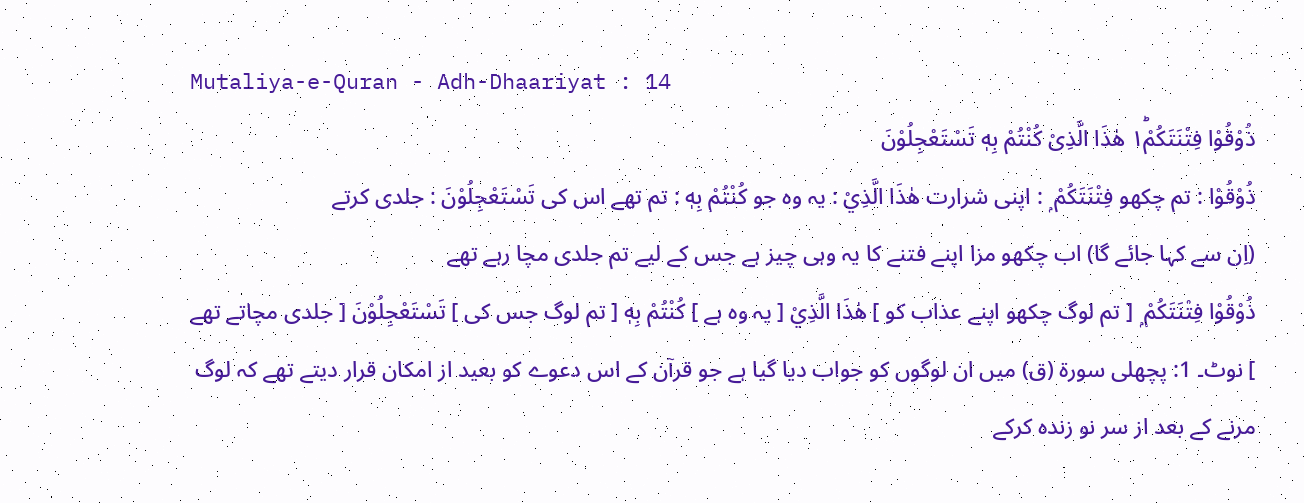Mutaliya-e-Quran - Adh-Dhaariyat : 14
ذُوْقُوْا فِتْنَتَكُمْ١ؕ هٰذَا الَّذِیْ كُنْتُمْ بِهٖ تَسْتَعْجِلُوْنَ
ذُوْقُوْا : تم چکھو فِتْنَتَكُمْ ۭ : اپنی شرارت ھٰذَا الَّذِيْ : یہ وہ جو كُنْتُمْ بِهٖ : تم تھے اس کی تَسْتَعْجِلُوْنَ : جلدی کرتے
(اِن سے کہا جائے گا) اب چکھو مزا اپنے فتنے کا یہ وہی چیز ہے جس کے لیے تم جلدی مچا رہے تھے
ذُوْقُوْا فِتْنَتَكُمْ ۭ [ تم لوگ چکھو اپنے عذاب کو ] ھٰذَا الَّذِيْ [ یہ وہ ہے ] كُنْتُمْ بِهٖ [ تم لوگ جس کی ] تَسْتَعْجِلُوْنَ [ جلدی مچاتے تھے ] نوٹ۔ 1: پچھلی سورة (ق) میں ان لوگوں کو جواب دیا گیا ہے جو قرآن کے اس دعوے کو بعید از امکان قرار دیتے تھے کہ لوگ مرنے کے بعد از سر نو زندہ کرکے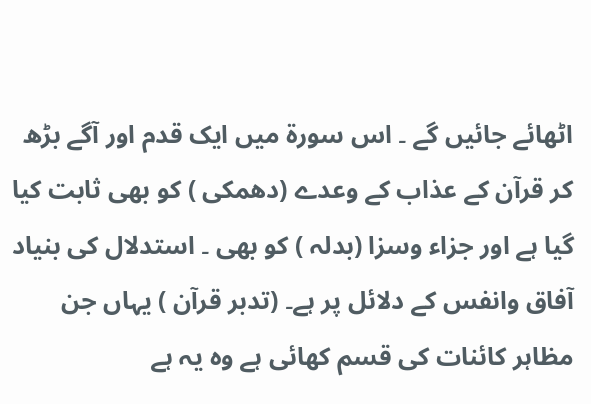اٹھائے جائیں گے ۔ اس سورة میں ایک قدم اور آگے بڑھ کر قرآن کے عذاب کے وعدے (دھمکی ) کو بھی ثابت کیا گیا ہے اور جزاء وسزا (بدلہ ) کو بھی ۔ استدلال کی بنیاد آفاق وانفس کے دلائل پر ہے۔ (تدبر قرآن ) یہاں جن مظاہر کائنات کی قسم کھائی ہے وہ یہ ہے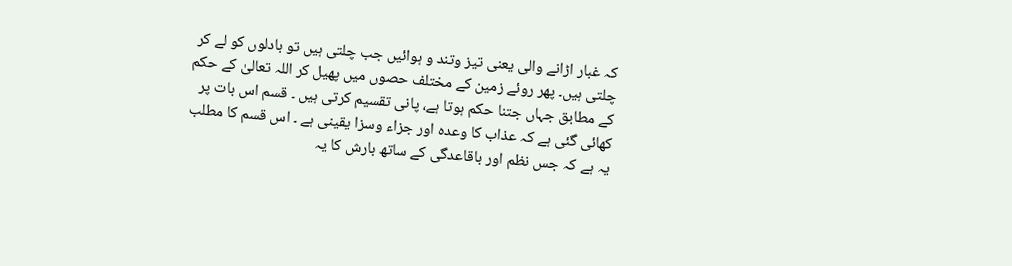کہ غبار اڑانے والی یعنی تیز وتند و ہوائیں جب چلتی ہیں تو بادلوں کو لے کر چلتی ہیں۔ پھر روئے زمین کے مختلف حصوں میں پھیل کر اللہ تعالیٰ کے حکم کے مطابق جہاں جتنا حکم ہوتا ہے، پانی تقسیم کرتی ہیں ۔ قسم اس بات پر کھائی گئی ہے کہ عذاب کا وعدہ اور جزاء وسزا یقینی ہے ۔ اس قسم کا مطلب یہ ہے کہ جس نظم اور باقاعدگی کے ساتھ بارش کا یہ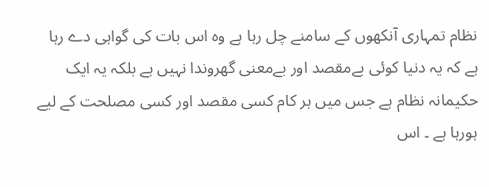نظام تمہاری آنکھوں کے سامنے چل رہا ہے وہ اس بات کی گواہی دے رہا ہے کہ یہ دنیا کوئی بےمقصد اور بےمعنی گھروندا نہیں ہے بلکہ یہ ایک حکیمانہ نظام ہے جس میں ہر کام کسی مقصد اور کسی مصلحت کے لیے ہورہا ہے ۔ اس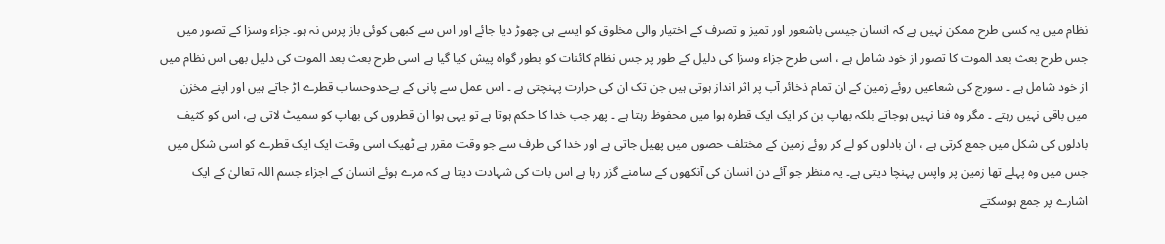نظام میں یہ کسی طرح ممکن نہیں ہے کہ انسان جیسی باشعور اور تمیز و تصرف کے اختیار والی مخلوق کو ایسے ہی چھوڑ دیا جائے اور اس سے کبھی کوئی باز پرس نہ ہو۔ جزاء وسزا کے تصور میں جس طرح بعث بعد الموت کا تصور از خود شامل ہے ، اسی طرح جزاء وسزا کی دلیل کے طور پر جس نظام کائنات کو بطور گواہ پیش کیا گیا ہے اسی طرح بعث بعد الموت کی دلیل بھی اس نظام میں از خود شامل ہے ۔ سورج کی شعاعیں روئے زمین کے ان تمام ذخائر آب پر اثر انداز ہوتی ہیں جن تک ان کی حرارت پہنچتی ہے ۔ اس عمل سے پانی کے بےحدوحساب قطرے اڑ جاتے ہیں اور اپنے مخزن میں باقی نہیں رہتے ۔ مگر وہ فنا نہیں ہوجاتے بلکہ بھاپ بن کر ایک ایک قطرہ ہوا میں محفوظ رہتا ہے ۔ پھر جب خدا کا حکم ہوتا ہے تو یہی ہوا ان قطروں کی بھاپ کو سمیٹ لاتی ہے، اس کو کثیف بادلوں کی شکل میں جمع کرتی ہے ، ان بادلوں کو لے کر روئے زمین کے مختلف حصوں میں پھیل جاتی ہے اور خدا کی طرف سے جو وقت مقرر ہے ٹھیک اسی وقت ایک ایک قطرے کو اسی شکل میں جس میں وہ پہلے تھا زمین پر واپس پہنچا دیتی ہے۔ یہ منظر جو آئے دن انسان کی آنکھوں کے سامنے گزر رہا ہے اس بات کی شہادت دیتا ہے کہ مرے ہوئے انسان کے اجزاء جسم اللہ تعالیٰ کے ایک اشارے پر جمع ہوسکتے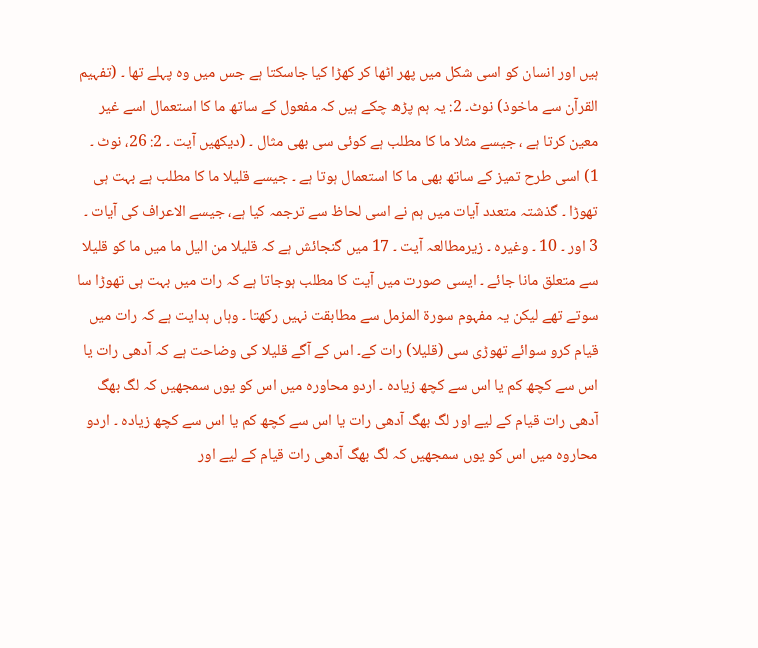ہیں اور انسان کو اسی شکل میں پھر اٹھا کر کھڑا کیا جاسکتا ہے جس میں وہ پہلے تھا ۔ (تفہیم القرآن سے ماخوذ) نوٹ۔ 2: یہ ہم پڑھ چکے ہیں کہ مفعول کے ساتھ ما کا استعمال اسے غیر معین کرتا ہے ، جیسے مثلا ما کا مطلب ہے کوئی سی بھی مثال ۔ (دیکھیں آیت ۔ 2: 26، نوٹ ۔ 1) اسی طرح تمیز کے ساتھ بھی ما کا استعمال ہوتا ہے ۔ جیسے قلیلا ما کا مطلب ہے بہت ہی تھوڑا ۔ گذشتہ متعدد آیات میں ہم نے اسی لحاظ سے ترجمہ کیا ہے، جیسے الاعراف کی آیات ۔ 3 اور ۔ 10 ۔ وغیرہ ۔ زیرمطالعہ آیت ۔ 17 میں گنجائش ہے کہ قلیلا من الیل ما میں ما کو قلیلا سے متعلق مانا جائے ۔ ایسی صورت میں آیت کا مطلب ہوجاتا ہے کہ رات میں بہت ہی تھوڑا سا سوتے تھے لیکن یہ مفہوم سورة المزمل سے مطابقت نہیں رکھتا ۔ وہاں ہدایت ہے کہ رات میں قیام کرو سوائے تھوڑی سی (قلیلا) رات کے۔ اس کے آگے قلیلا کی وضاحت ہے کہ آدھی رات یا اس سے کچھ کم یا اس سے کچھ زیادہ ۔ اردو محاورہ میں اس کو یوں سمجھیں کہ لگ بھگ آدھی رات قیام کے لیے اور لگ بھگ آدھی رات یا اس سے کچھ کم یا اس سے کچھ زیادہ ۔ اردو محاروہ میں اس کو یوں سمجھیں کہ لگ بھگ آدھی رات قیام کے لیے اور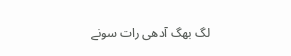لگ بھگ آدھی رات سونے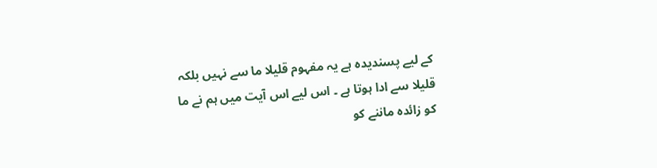کے لیے پسندیدہ ہے یہ مفہوم قلیلا ما سے نہیں بلکہ قلیلا سے ادا ہوتا ہے ۔ اس لیے اس آیت میں ہم نے ما کو زائدہ ماننے کو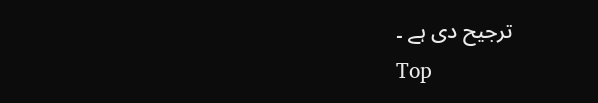ترجیح دی ہے ۔
Top